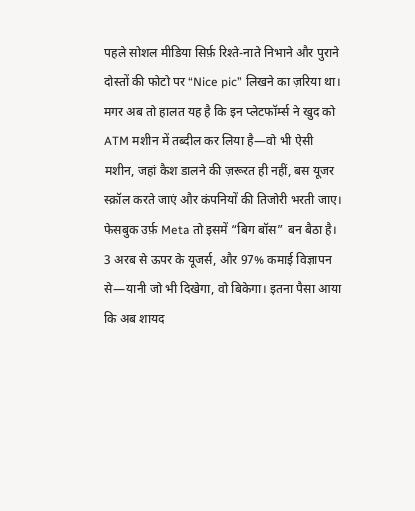पहले सोशल मीडिया सिर्फ़ रिश्ते-नाते निभाने और पुराने दोस्तों की फोटो पर “Nice pic” लिखने का ज़रिया था। मगर अब तो हालत यह है कि इन प्लेटफॉर्म्स ने खुद को ATM मशीन में तब्दील कर लिया है—वो भी ऐसी मशीन, जहां कैश डालने की ज़रूरत ही नहीं, बस यूजर स्क्रॉल करते जाएं और कंपनियों की तिजोरी भरती जाए। फेसबुक उर्फ़ Meta तो इसमें “बिग बॉस” बन बैठा है। 3 अरब से ऊपर के यूजर्स, और 97% कमाई विज्ञापन से—यानी जो भी दिखेगा, वो बिकेगा। इतना पैसा आया कि अब शायद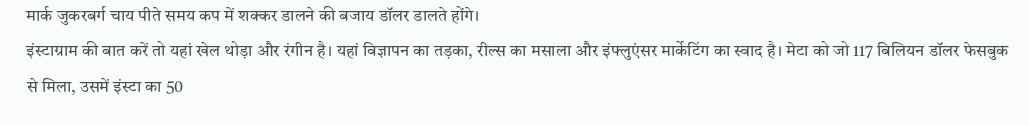मार्क जुकरबर्ग चाय पीते समय कप में शक्कर डालने की बजाय डॉलर डालते होंगे।
इंस्टाग्राम की बात करें तो यहां खेल थोड़ा और रंगीन है। यहां विज्ञापन का तड़का, रील्स का मसाला और इंफ्लुएंसर मार्केटिंग का स्वाद है। मेटा को जो 117 बिलियन डॉलर फेसबुक से मिला, उसमें इंस्टा का 50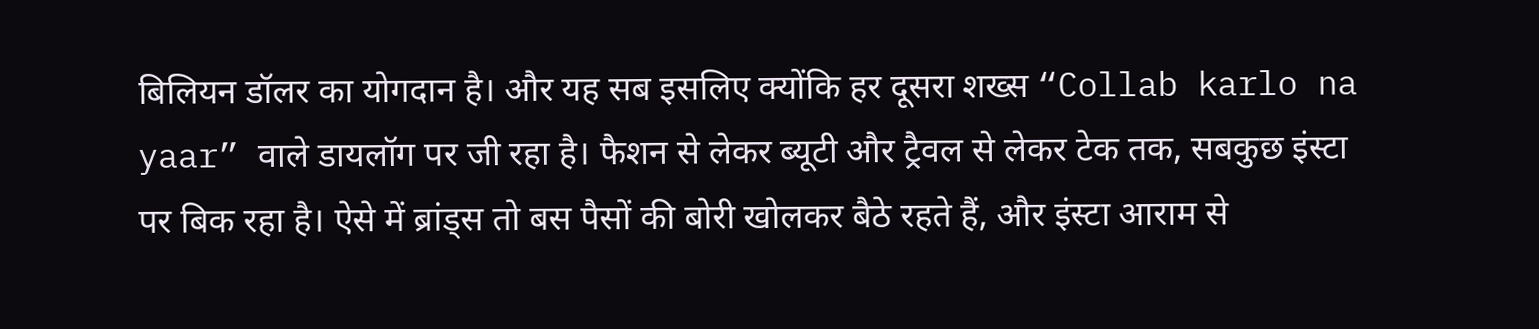बिलियन डॉलर का योगदान है। और यह सब इसलिए क्योंकि हर दूसरा शख्स “Collab karlo na yaar” वाले डायलॉग पर जी रहा है। फैशन से लेकर ब्यूटी और ट्रैवल से लेकर टेक तक, सबकुछ इंस्टा पर बिक रहा है। ऐसे में ब्रांड्स तो बस पैसों की बोरी खोलकर बैठे रहते हैं, और इंस्टा आराम से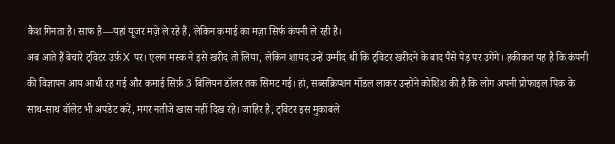कैश गिनता है। साफ है—यहां यूजर मज़े ले रहे हैं, लेकिन कमाई का मज़ा सिर्फ कंपनी ले रही है।
अब आते हैं बेचारे ट्विटर उर्फ़ X पर। एलन मस्क ने इसे खरीद तो लिया, लेकिन शायद उन्हें उम्मीद थी कि ट्विटर खरीदने के बाद पैसे पेड़ पर उगेंगे। हकीकत यह है कि कंपनी की विज्ञापन आय आधी रह गई और कमाई सिर्फ़ 3 बिलियन डॉलर तक सिमट गई। हां, सब्सक्रिप्शन मॉडल लाकर उन्होंने कोशिश की है कि लोग अपनी प्रोफाइल पिक के साथ-साथ वॉलेट भी अपडेट करें, मगर नतीजे खास नहीं दिख रहे। जाहिर है, ट्विटर इस मुकाबले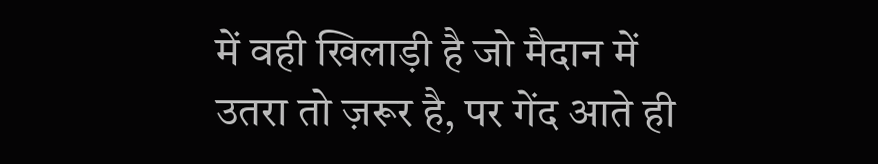में वही खिलाड़ी है जो मैदान में उतरा तो ज़रूर है, पर गेंद आते ही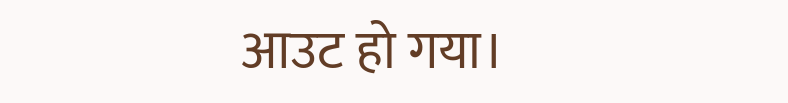आउट हो गया।